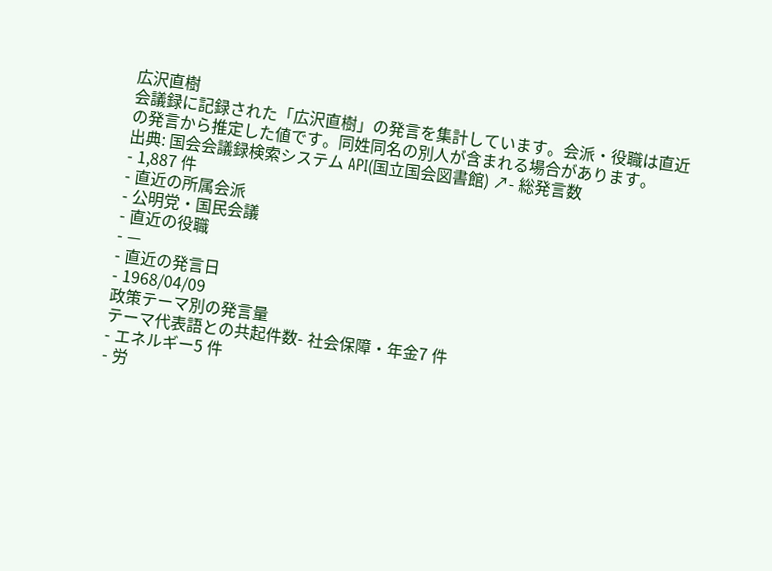広沢直樹
会議録に記録された「広沢直樹」の発言を集計しています。会派・役職は直近の発言から推定した値です。同姓同名の別人が含まれる場合があります。
出典: 国会会議録検索システム API(国立国会図書館) ↗- 総発言数
- 1,887 件
- 直近の所属会派
- 公明党・国民会議
- 直近の役職
- —
- 直近の発言日
- 1968/04/09
政策テーマ別の発言量
テーマ代表語との共起件数- 社会保障・年金7 件
- エネルギー5 件
- 労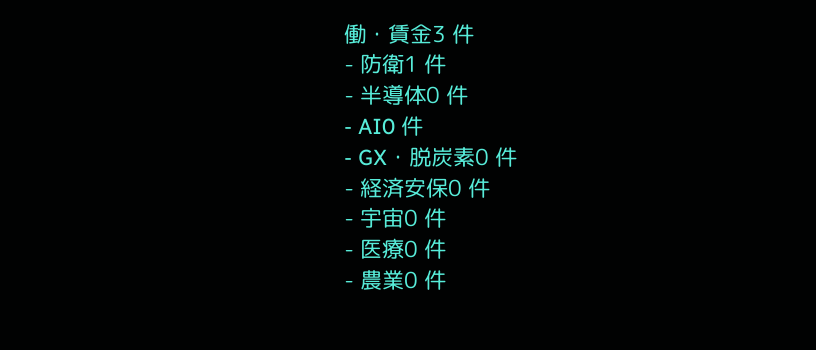働・賃金3 件
- 防衛1 件
- 半導体0 件
- AI0 件
- GX・脱炭素0 件
- 経済安保0 件
- 宇宙0 件
- 医療0 件
- 農業0 件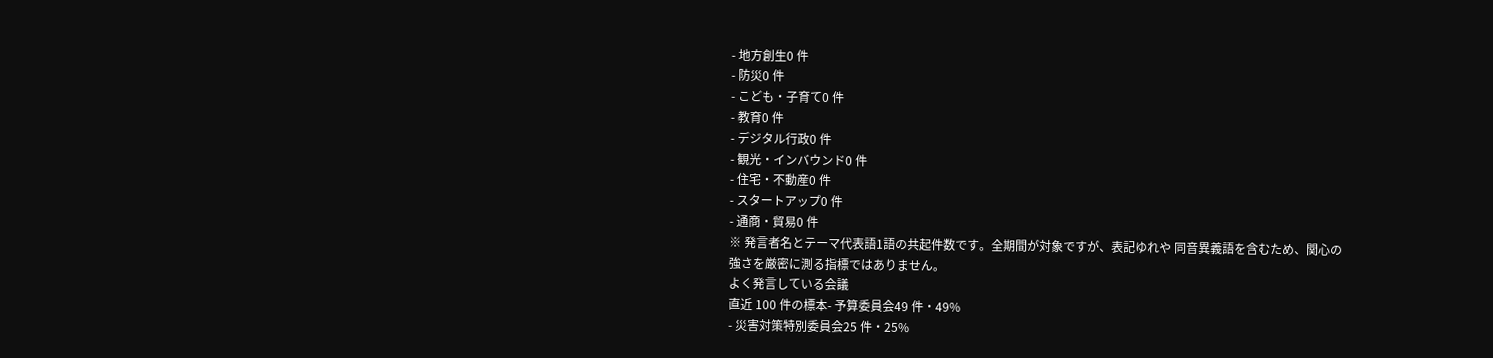- 地方創生0 件
- 防災0 件
- こども・子育て0 件
- 教育0 件
- デジタル行政0 件
- 観光・インバウンド0 件
- 住宅・不動産0 件
- スタートアップ0 件
- 通商・貿易0 件
※ 発言者名とテーマ代表語1語の共起件数です。全期間が対象ですが、表記ゆれや 同音異義語を含むため、関心の強さを厳密に測る指標ではありません。
よく発言している会議
直近 100 件の標本- 予算委員会49 件・49%
- 災害対策特別委員会25 件・25%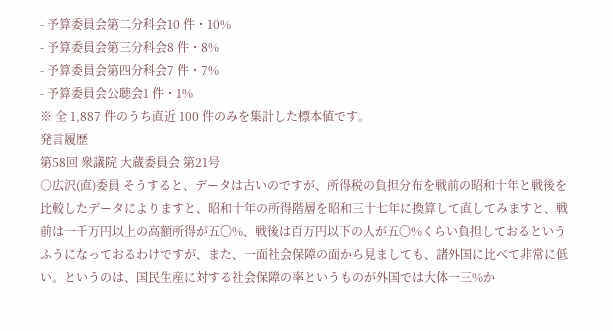- 予算委員会第二分科会10 件・10%
- 予算委員会第三分科会8 件・8%
- 予算委員会第四分科会7 件・7%
- 予算委員会公聴会1 件・1%
※ 全 1,887 件のうち直近 100 件のみを集計した標本値です。
発言履歴
第58回 衆議院 大蔵委員会 第21号
○広沢(直)委員 そうすると、データは古いのですが、所得税の負担分布を戦前の昭和十年と戦後を比較したデータによりますと、昭和十年の所得階層を昭和三十七年に換算して直してみますと、戦前は一千万円以上の高額所得が五〇%、戦後は百万円以下の人が五〇%くらい負担しておるというふうになっておるわけですが、また、一面社会保障の面から見ましても、諸外国に比べて非常に低い。というのは、国民生産に対する社会保障の率というものが外国では大体一三%か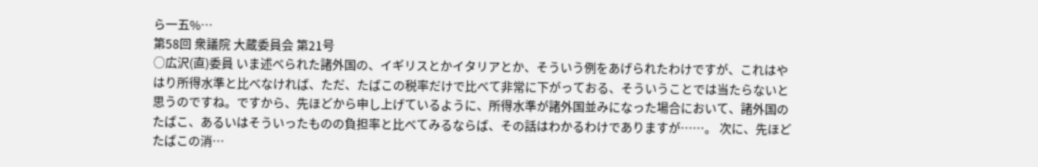ら一五%…
第58回 衆議院 大蔵委員会 第21号
○広沢(直)委員 いま述べられた諸外国の、イギリスとかイタリアとか、そういう例をあげられたわけですが、これはやはり所得水準と比べなければ、ただ、たばこの税率だけで比べて非常に下がっておる、そういうことでは当たらないと思うのですね。ですから、先ほどから申し上げているように、所得水準が諸外国並みになった場合において、諸外国のたばこ、あるいはそういったものの負担率と比べてみるならば、その話はわかるわけでありますが……。 次に、先ほどたばこの消…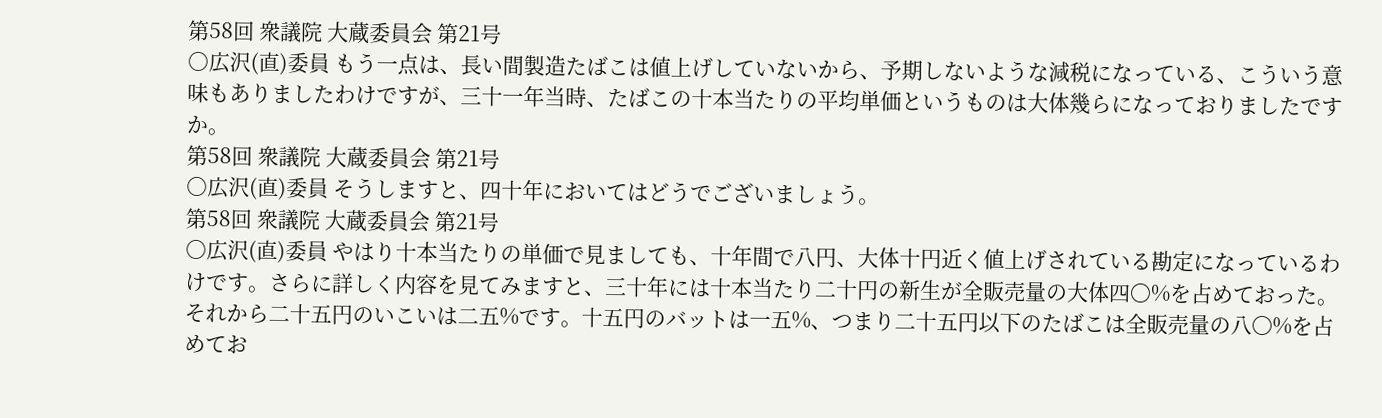第58回 衆議院 大蔵委員会 第21号
○広沢(直)委員 もう一点は、長い間製造たばこは値上げしていないから、予期しないような減税になっている、こういう意味もありましたわけですが、三十一年当時、たばこの十本当たりの平均単価というものは大体幾らになっておりましたですか。
第58回 衆議院 大蔵委員会 第21号
○広沢(直)委員 そうしますと、四十年においてはどうでございましょう。
第58回 衆議院 大蔵委員会 第21号
○広沢(直)委員 やはり十本当たりの単価で見ましても、十年間で八円、大体十円近く値上げされている勘定になっているわけです。さらに詳しく内容を見てみますと、三十年には十本当たり二十円の新生が全販売量の大体四〇%を占めておった。それから二十五円のいこいは二五%です。十五円のバットは一五%、つまり二十五円以下のたばこは全販売量の八〇%を占めてお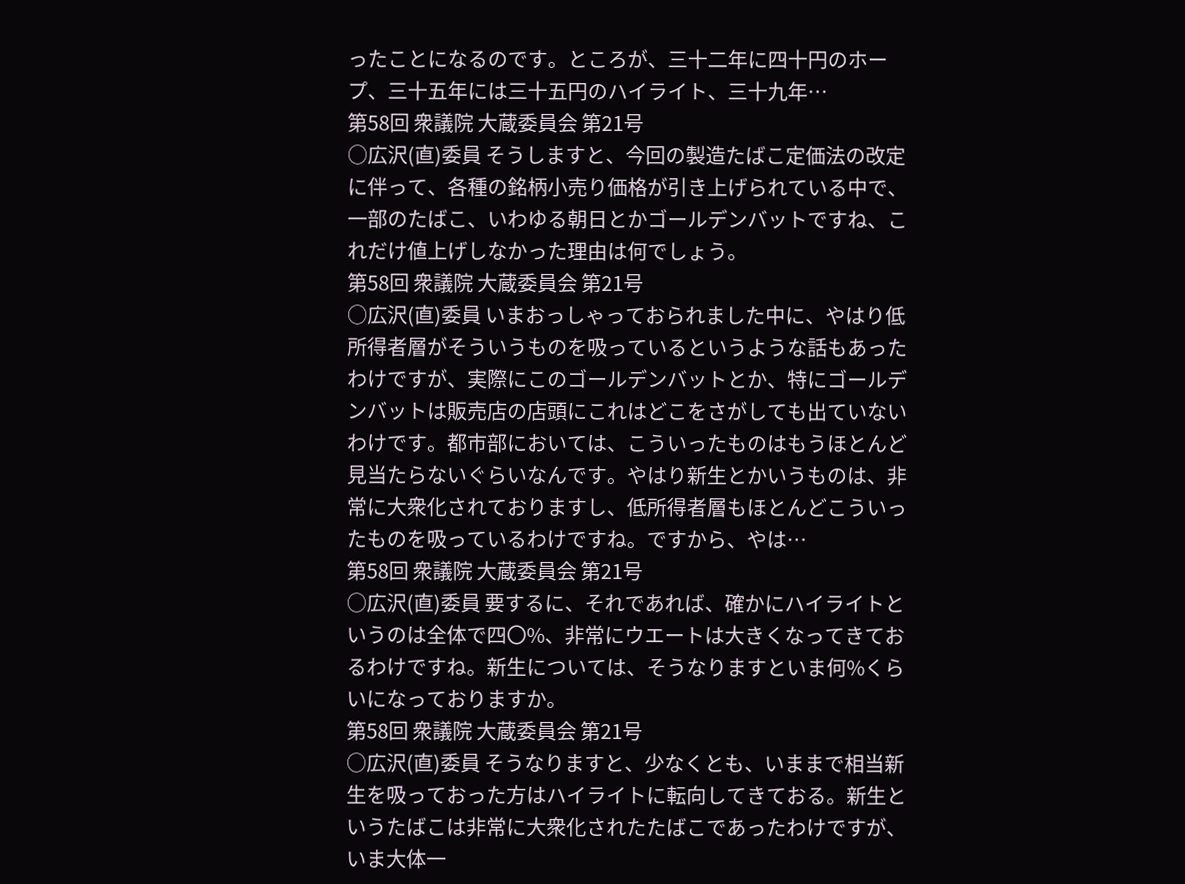ったことになるのです。ところが、三十二年に四十円のホープ、三十五年には三十五円のハイライト、三十九年…
第58回 衆議院 大蔵委員会 第21号
○広沢(直)委員 そうしますと、今回の製造たばこ定価法の改定に伴って、各種の銘柄小売り価格が引き上げられている中で、一部のたばこ、いわゆる朝日とかゴールデンバットですね、これだけ値上げしなかった理由は何でしょう。
第58回 衆議院 大蔵委員会 第21号
○広沢(直)委員 いまおっしゃっておられました中に、やはり低所得者層がそういうものを吸っているというような話もあったわけですが、実際にこのゴールデンバットとか、特にゴールデンバットは販売店の店頭にこれはどこをさがしても出ていないわけです。都市部においては、こういったものはもうほとんど見当たらないぐらいなんです。やはり新生とかいうものは、非常に大衆化されておりますし、低所得者層もほとんどこういったものを吸っているわけですね。ですから、やは…
第58回 衆議院 大蔵委員会 第21号
○広沢(直)委員 要するに、それであれば、確かにハイライトというのは全体で四〇%、非常にウエートは大きくなってきておるわけですね。新生については、そうなりますといま何%くらいになっておりますか。
第58回 衆議院 大蔵委員会 第21号
○広沢(直)委員 そうなりますと、少なくとも、いままで相当新生を吸っておった方はハイライトに転向してきておる。新生というたばこは非常に大衆化されたたばこであったわけですが、いま大体一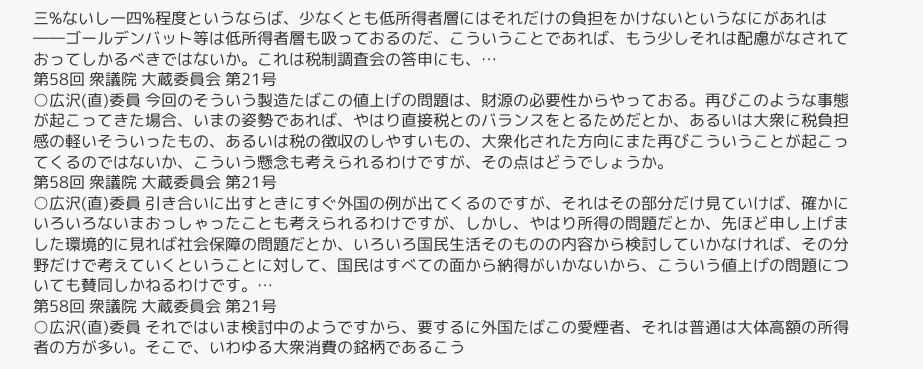三%ないし一四%程度というならば、少なくとも低所得者層にはそれだけの負担をかけないというなにがあれは――ゴールデンバット等は低所得者層も吸っておるのだ、こういうことであれば、もう少しそれは配慮がなされておってしかるべきではないか。これは税制調査会の答申にも、…
第58回 衆議院 大蔵委員会 第21号
○広沢(直)委員 今回のそういう製造たばこの値上げの問題は、財源の必要性からやっておる。再びこのような事態が起こってきた場合、いまの姿勢であれば、やはり直接税とのバランスをとるためだとか、あるいは大衆に税負担感の軽いそういったもの、あるいは税の徴収のしやすいもの、大衆化された方向にまた再びこういうことが起こってくるのではないか、こういう懸念も考えられるわけですが、その点はどうでしょうか。
第58回 衆議院 大蔵委員会 第21号
○広沢(直)委員 引き合いに出すときにすぐ外国の例が出てくるのですが、それはその部分だけ見ていけば、確かにいろいろないまおっしゃったことも考えられるわけですが、しかし、やはり所得の問題だとか、先ほど申し上げました環境的に見れば社会保障の問題だとか、いろいろ国民生活そのものの内容から検討していかなければ、その分野だけで考えていくということに対して、国民はすべての面から納得がいかないから、こういう値上げの問題についても賛同しかねるわけです。…
第58回 衆議院 大蔵委員会 第21号
○広沢(直)委員 それではいま検討中のようですから、要するに外国たばこの愛煙者、それは普通は大体高額の所得者の方が多い。そこで、いわゆる大衆消費の銘柄であるこう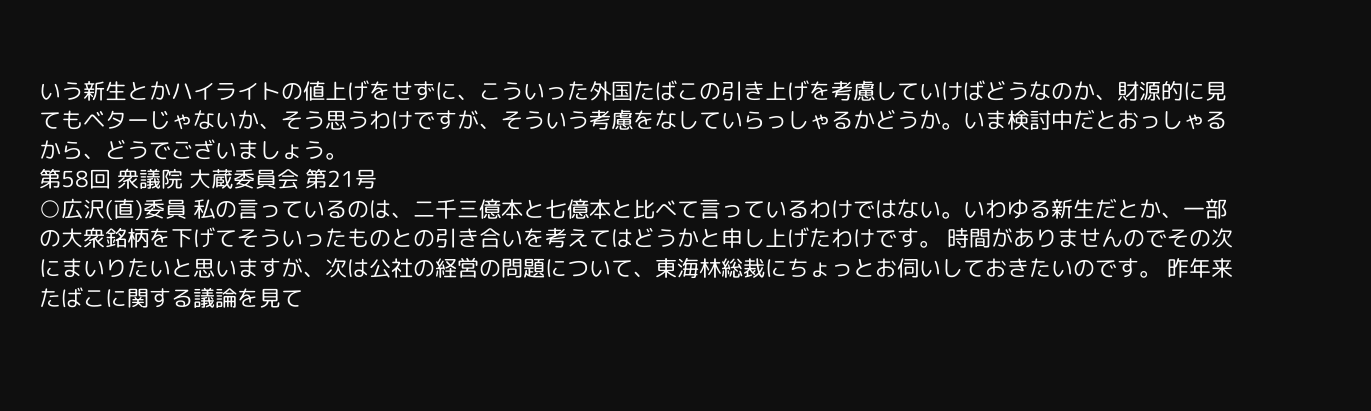いう新生とかハイライトの値上げをせずに、こういった外国たばこの引き上げを考慮していけばどうなのか、財源的に見てもベターじゃないか、そう思うわけですが、そういう考慮をなしていらっしゃるかどうか。いま検討中だとおっしゃるから、どうでございましょう。
第58回 衆議院 大蔵委員会 第21号
○広沢(直)委員 私の言っているのは、二千三億本と七億本と比べて言っているわけではない。いわゆる新生だとか、一部の大衆銘柄を下げてそういったものとの引き合いを考えてはどうかと申し上げたわけです。 時間がありませんのでその次にまいりたいと思いますが、次は公社の経営の問題について、東海林総裁にちょっとお伺いしておきたいのです。 昨年来たばこに関する議論を見て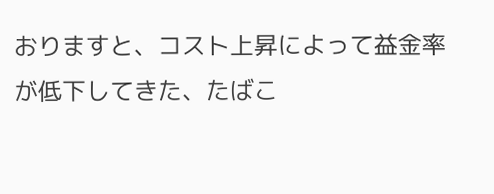おりますと、コスト上昇によって益金率が低下してきた、たばこ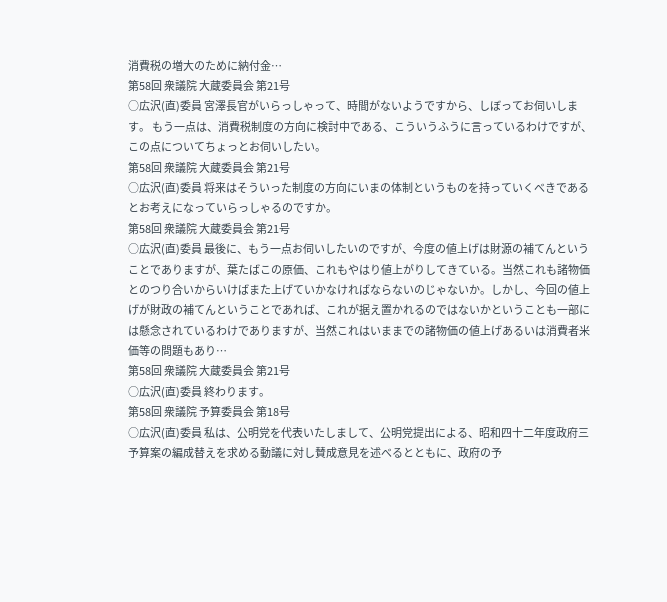消費税の増大のために納付金…
第58回 衆議院 大蔵委員会 第21号
○広沢(直)委員 宮澤長官がいらっしゃって、時間がないようですから、しぼってお伺いします。 もう一点は、消費税制度の方向に検討中である、こういうふうに言っているわけですが、この点についてちょっとお伺いしたい。
第58回 衆議院 大蔵委員会 第21号
○広沢(直)委員 将来はそういった制度の方向にいまの体制というものを持っていくべきであるとお考えになっていらっしゃるのですか。
第58回 衆議院 大蔵委員会 第21号
○広沢(直)委員 最後に、もう一点お伺いしたいのですが、今度の値上げは財源の補てんということでありますが、葉たばこの原価、これもやはり値上がりしてきている。当然これも諸物価とのつり合いからいけばまた上げていかなければならないのじゃないか。しかし、今回の値上げが財政の補てんということであれば、これが据え置かれるのではないかということも一部には懸念されているわけでありますが、当然これはいままでの諸物価の値上げあるいは消費者米価等の問題もあり…
第58回 衆議院 大蔵委員会 第21号
○広沢(直)委員 終わります。
第58回 衆議院 予算委員会 第18号
○広沢(直)委員 私は、公明党を代表いたしまして、公明党提出による、昭和四十二年度政府三予算案の編成替えを求める動議に対し賛成意見を述べるとともに、政府の予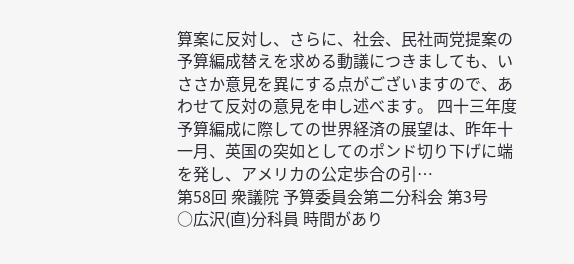算案に反対し、さらに、社会、民社両党提案の予算編成替えを求める動議につきましても、いささか意見を異にする点がございますので、あわせて反対の意見を申し述べます。 四十三年度予算編成に際しての世界経済の展望は、昨年十一月、英国の突如としてのポンド切り下げに端を発し、アメリカの公定歩合の引…
第58回 衆議院 予算委員会第二分科会 第3号
○広沢(直)分科員 時間があり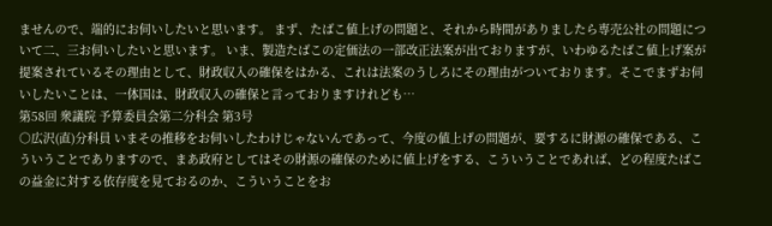ませんので、端的にお伺いしたいと思います。 まず、たばこ値上げの問題と、それから時間がありましたら専売公社の問題について二、三お伺いしたいと思います。 いま、製造たばこの定価法の一部改正法案が出ておりますが、いわゆるたばこ値上げ案が提案されているその理由として、財政収入の確保をはかる、これは法案のうしろにその理由がついております。そこでまずお伺いしたいことは、一体国は、財政収入の確保と言っておりますけれども…
第58回 衆議院 予算委員会第二分科会 第3号
○広沢(直)分科員 いまその推移をお伺いしたわけじゃないんであって、今度の値上げの問題が、要するに財源の確保である、こういうことでありますので、まあ政府としてはその財源の確保のために値上げをする、こういうことであれば、どの程度たばこの益金に対する依存度を見ておるのか、こういうことをお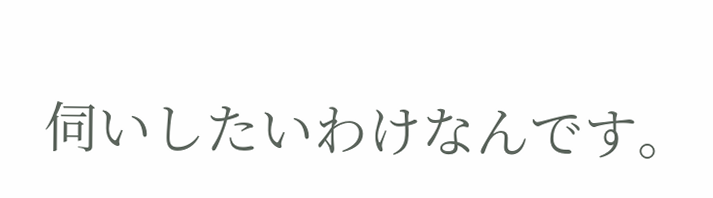伺いしたいわけなんです。